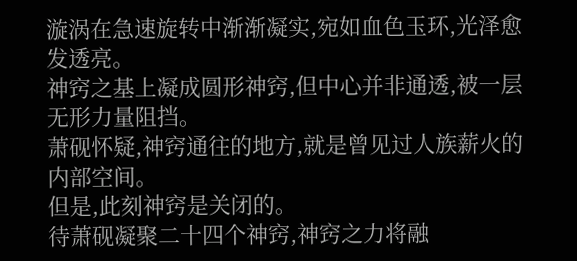漩涡在急速旋转中渐渐凝实,宛如血色玉环,光泽愈发透亮。
神窍之基上凝成圆形神窍,但中心并非通透,被一层无形力量阻挡。
萧砚怀疑,神窍通往的地方,就是曾见过人族薪火的内部空间。
但是,此刻神窍是关闭的。
待萧砚凝聚二十四个神窍,神窍之力将融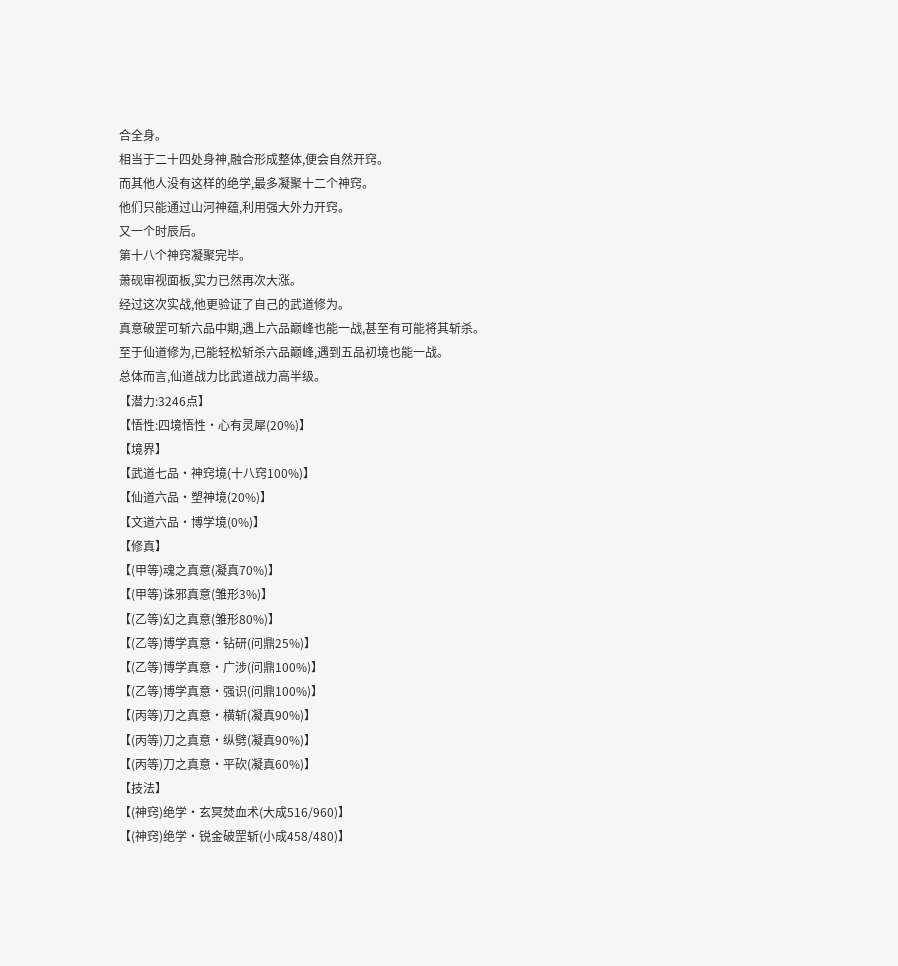合全身。
相当于二十四处身神,融合形成整体,便会自然开窍。
而其他人没有这样的绝学,最多凝聚十二个神窍。
他们只能通过山河神蕴,利用强大外力开窍。
又一个时辰后。
第十八个神窍凝聚完毕。
萧砚审视面板,实力已然再次大涨。
经过这次实战,他更验证了自己的武道修为。
真意破罡可斩六品中期,遇上六品巅峰也能一战,甚至有可能将其斩杀。
至于仙道修为,已能轻松斩杀六品巅峰,遇到五品初境也能一战。
总体而言,仙道战力比武道战力高半级。
【潜力:3246点】
【悟性:四境悟性·心有灵犀(20%)】
【境界】
【武道七品·神窍境(十八窍100%)】
【仙道六品·塑神境(20%)】
【文道六品·博学境(0%)】
【修真】
【(甲等)魂之真意(凝真70%)】
【(甲等)诛邪真意(雏形3%)】
【(乙等)幻之真意(雏形80%)】
【(乙等)博学真意·钻研(问鼎25%)】
【(乙等)博学真意·广涉(问鼎100%)】
【(乙等)博学真意·强识(问鼎100%)】
【(丙等)刀之真意·横斩(凝真90%)】
【(丙等)刀之真意·纵劈(凝真90%)】
【(丙等)刀之真意·平砍(凝真60%)】
【技法】
【(神窍)绝学·玄冥焚血术(大成516/960)】
【(神窍)绝学·锐金破罡斩(小成458/480)】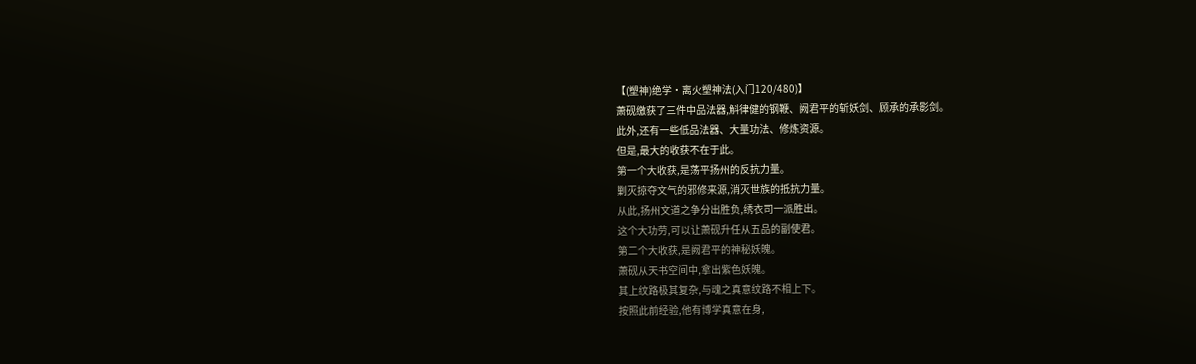【(塑神)绝学·离火塑神法(入门120/480)】
萧砚缴获了三件中品法器,斛律健的钢鞭、阙君平的斩妖剑、顾承的承影剑。
此外,还有一些低品法器、大量功法、修炼资源。
但是,最大的收获不在于此。
第一个大收获,是荡平扬州的反抗力量。
剿灭掠夺文气的邪修来源,消灭世族的抵抗力量。
从此,扬州文道之争分出胜负,绣衣司一派胜出。
这个大功劳,可以让萧砚升任从五品的副使君。
第二个大收获,是阙君平的神秘妖魄。
萧砚从天书空间中,拿出紫色妖魄。
其上纹路极其复杂,与魂之真意纹路不相上下。
按照此前经验,他有博学真意在身,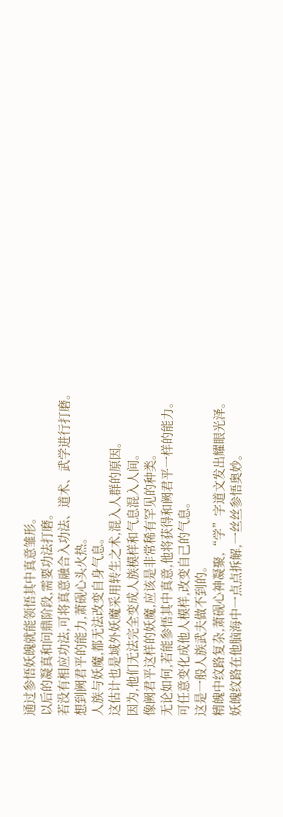通过参悟妖魄就能领悟其中真意雏形。
以后的凝真和问鼎阶段,需要功法打磨。
若没有相应功法,可将真意融合入功法、道术、武学进行打磨。
想到阙君平的能力,萧砚心头火热。
人族与妖魔,都无法改变自身气息。
这估计也是域外妖魔采用转生之术,混入人群的原因。
因为,他们无法完全变成人族模样和气息混入人间。
像阙君平这样的妖魔,应该是非常稀有罕见的种类。
无论如何,若能参悟其中真意,他将获得和阙君平一样的能力。
可任意变化成他人模样,改变自己的气息。
这是一般人族武夫做不到的。
精魄中纹路复杂,萧砚心神凝聚,“学”字道文发出耀眼光泽。
妖魄纹路在他脑海中一点点拆解,一丝丝参悟奥妙。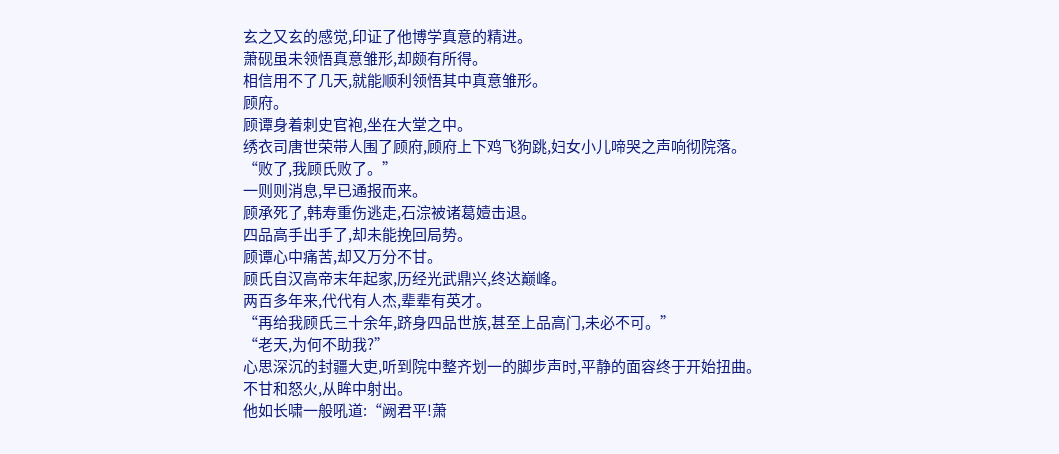玄之又玄的感觉,印证了他博学真意的精进。
萧砚虽未领悟真意雏形,却颇有所得。
相信用不了几天,就能顺利领悟其中真意雏形。
顾府。
顾谭身着刺史官袍,坐在大堂之中。
绣衣司唐世荣带人围了顾府,顾府上下鸡飞狗跳,妇女小儿啼哭之声响彻院落。
“败了,我顾氏败了。”
一则则消息,早已通报而来。
顾承死了,韩寿重伤逃走,石淙被诸葛嬄击退。
四品高手出手了,却未能挽回局势。
顾谭心中痛苦,却又万分不甘。
顾氏自汉高帝末年起家,历经光武鼎兴,终达巅峰。
两百多年来,代代有人杰,辈辈有英才。
“再给我顾氏三十余年,跻身四品世族,甚至上品高门,未必不可。”
“老天,为何不助我?”
心思深沉的封疆大吏,听到院中整齐划一的脚步声时,平静的面容终于开始扭曲。
不甘和怒火,从眸中射出。
他如长啸一般吼道:“阙君平!萧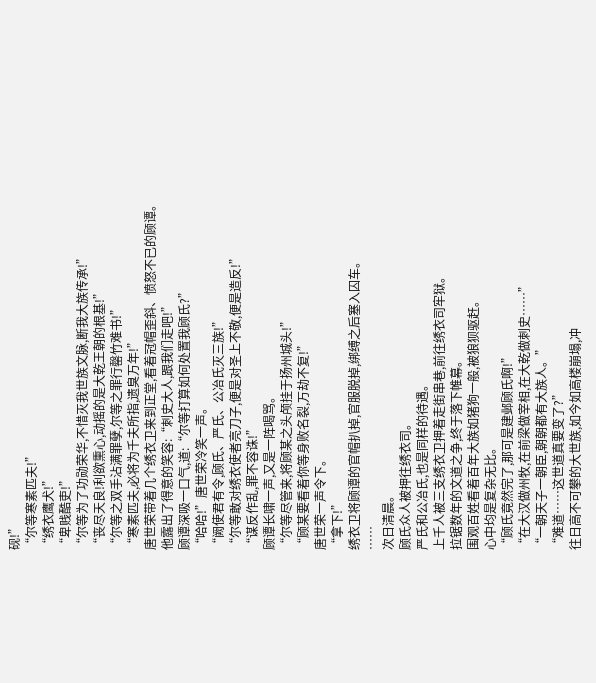砚!”
“尔等寒素匹夫!”
“绣衣鹰犬!”
“卑贱酷吏!”
“尔等为了功勋荣华,不惜灭我世族文脉,断我大族传承!”
“丧尽天良!利欲熏心,动摇的是大乾王朝的根基!”
“尔等之双手沾满罪孽,尔等之罪行罄竹难书!”
“寒素匹夫,必将为千夫所指,遗臭万年!”
唐世荣带着几个绣衣卫来到正堂,看着冠帽歪斜、愤怒不已的顾谭。
他露出了得意的笑容:“刺史大人,跟我们走吧!”
顾谭深吸一口气,道:“尔等打算如何处置我顾氏?”
“哈哈!”唐世荣冷笑一声。
“阙使君有令,顾氏、严氏、公冶氏灭三族!”
“尔等敢对绣衣使者亮刀子,便是对圣上不敬,便是造反!”
“谋反作乱,罪不容诛!”
顾谭长啸一声,又是一阵喝骂。
“尔等尽管来,将顾某之头颅挂于扬州城头!”
“顾某要看着你等身败名裂,万劫不复!”
唐世荣一声令下。
“拿下!”
绣衣卫将顾谭的官帽扒掉,官服脱掉,绑缚之后塞入囚车。
……
次日清晨。
顾氏众人被押往绣衣司。
严氏和公冶氏,也是同样的待遇。
上千人被三支绣衣卫押着走街串巷,前往绣衣司牢狱。
拉锯数年的文道之争,终于落下帷幕。
围观百姓看着百年大族如猪狗一般,被狼狈驱赶。
心中均是复杂无比。
“顾氏竟然完了,那可是建邺顾氏啊!”
“在大汉做州牧,在前梁做宰相,在大乾做刺史……”
“一朝天子一朝臣,朝朝都有大族人。”
“难道……这世道真要变了?”
往日高不可攀的大世族,如今如高楼崩塌,冲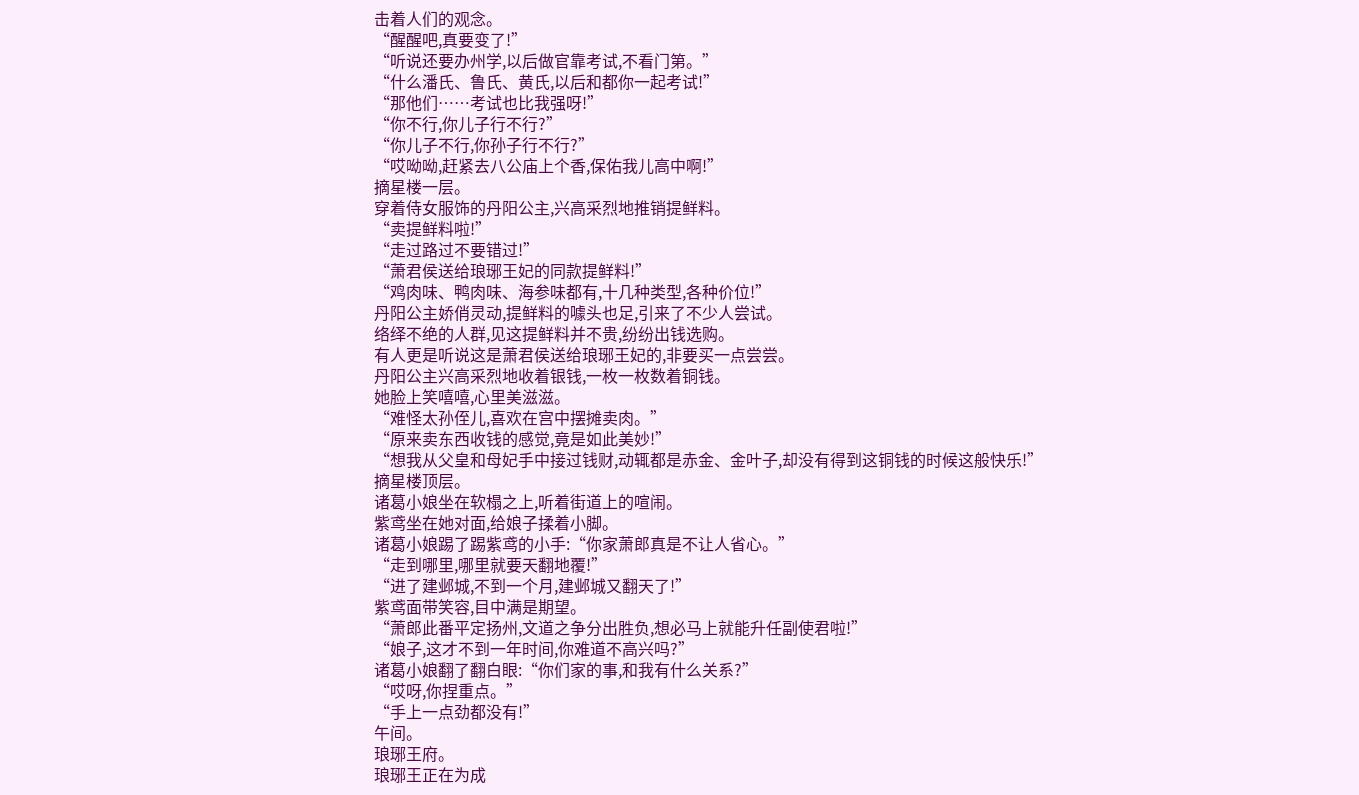击着人们的观念。
“醒醒吧,真要变了!”
“听说还要办州学,以后做官靠考试,不看门第。”
“什么潘氏、鲁氏、黄氏,以后和都你一起考试!”
“那他们……考试也比我强呀!”
“你不行,你儿子行不行?”
“你儿子不行,你孙子行不行?”
“哎呦呦,赶紧去八公庙上个香,保佑我儿高中啊!”
摘星楼一层。
穿着侍女服饰的丹阳公主,兴高采烈地推销提鲜料。
“卖提鲜料啦!”
“走过路过不要错过!”
“萧君侯送给琅琊王妃的同款提鲜料!”
“鸡肉味、鸭肉味、海参味都有,十几种类型,各种价位!”
丹阳公主娇俏灵动,提鲜料的噱头也足,引来了不少人尝试。
络绎不绝的人群,见这提鲜料并不贵,纷纷出钱选购。
有人更是听说这是萧君侯送给琅琊王妃的,非要买一点尝尝。
丹阳公主兴高采烈地收着银钱,一枚一枚数着铜钱。
她脸上笑嘻嘻,心里美滋滋。
“难怪太孙侄儿,喜欢在宫中摆摊卖肉。”
“原来卖东西收钱的感觉,竟是如此美妙!”
“想我从父皇和母妃手中接过钱财,动辄都是赤金、金叶子,却没有得到这铜钱的时候这般快乐!”
摘星楼顶层。
诸葛小娘坐在软榻之上,听着街道上的喧闹。
紫鸢坐在她对面,给娘子揉着小脚。
诸葛小娘踢了踢紫鸢的小手:“你家萧郎真是不让人省心。”
“走到哪里,哪里就要天翻地覆!”
“进了建邺城,不到一个月,建邺城又翻天了!”
紫鸢面带笑容,目中满是期望。
“萧郎此番平定扬州,文道之争分出胜负,想必马上就能升任副使君啦!”
“娘子,这才不到一年时间,你难道不高兴吗?”
诸葛小娘翻了翻白眼:“你们家的事,和我有什么关系?”
“哎呀,你捏重点。”
“手上一点劲都没有!”
午间。
琅琊王府。
琅琊王正在为成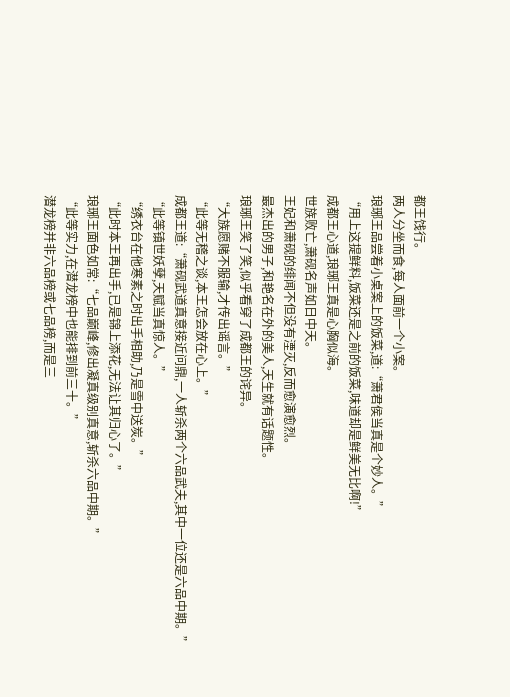都王饯行。
两人分坐而食,每人面前一个小案。
琅琊王品尝着小桌案上的饭菜,道:“萧君侯当真是个妙人。”
“用上这提鲜料,饭菜还是之前的饭菜,味道却是鲜美无比啊!”
成都王心道,琅琊王真是心胸似海。
世族败亡,萧砚名声如日中天。
王妃和萧砚的绯闻不但没有湮灭,反而愈演愈烈。
最杰出的男子,和艳名在外的美人,天生就有话题性。
琅琊王笑了笑,似乎看穿了成都王的诧异。
“大族愿赌不服输,才传出谣言。”
“此等无稽之谈,本王怎会放在心上。”
成都王道:“萧砚武道真意接近问鼎,一人斩杀两个六品武夫,其中一位还是六品中期。”
“此等镇世妖孽,天赋当真惊人。”
“绣衣台在他寒素之时出手相助,乃是雪中送炭。”
“此时本王再出手,已是锦上添花,无法让其归心了。”
琅琊王面色如常:“七品巅峰,修出凝真级别真意,斩杀六品中期。”
“此等实力,在潜龙榜中也能排到前三十。”
潜龙榜并非六品榜或七品榜,而是三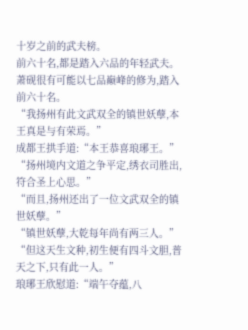十岁之前的武夫榜。
前六十名,都是踏入六品的年轻武夫。
萧砚很有可能以七品巅峰的修为,踏入前六十名。
“我扬州有此文武双全的镇世妖孽,本王真是与有荣焉。”
成都王拱手道:“本王恭喜琅琊王。”
“扬州境内文道之争平定,绣衣司胜出,符合圣上心思。”
“而且,扬州还出了一位文武双全的镇世妖孽。”
“镇世妖孽,大乾每年尚有两三人。”
“但这天生文种,初生便有四斗文胆,普天之下,只有此一人。”
琅琊王欣慰道:“端午夺蕴,八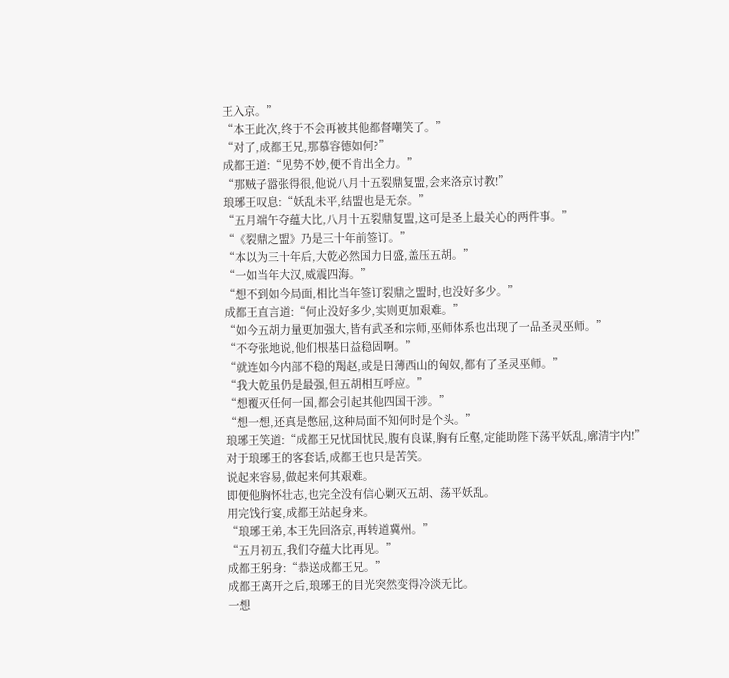王入京。”
“本王此次,终于不会再被其他都督嘲笑了。”
“对了,成都王兄,那慕容德如何?”
成都王道:“见势不妙,便不肯出全力。”
“那贼子嚣张得很,他说八月十五裂鼎复盟,会来洛京讨教!”
琅琊王叹息:“妖乱未平,结盟也是无奈。”
“五月端午夺蕴大比,八月十五裂鼎复盟,这可是圣上最关心的两件事。”
“《裂鼎之盟》乃是三十年前签订。”
“本以为三十年后,大乾必然国力日盛,盖压五胡。”
“一如当年大汉,威震四海。”
“想不到如今局面,相比当年签订裂鼎之盟时,也没好多少。”
成都王直言道:“何止没好多少,实则更加艰难。”
“如今五胡力量更加强大,皆有武圣和宗师,巫师体系也出现了一品圣灵巫师。”
“不夸张地说,他们根基日益稳固啊。”
“就连如今内部不稳的羯赵,或是日薄西山的匈奴,都有了圣灵巫师。”
“我大乾虽仍是最强,但五胡相互呼应。”
“想覆灭任何一国,都会引起其他四国干涉。”
“想一想,还真是憋屈,这种局面不知何时是个头。”
琅琊王笑道:“成都王兄忧国忧民,腹有良谋,胸有丘壑,定能助陛下荡平妖乱,廓清宇内!”
对于琅琊王的客套话,成都王也只是苦笑。
说起来容易,做起来何其艰难。
即便他胸怀壮志,也完全没有信心剿灭五胡、荡平妖乱。
用完饯行宴,成都王站起身来。
“琅琊王弟,本王先回洛京,再转道冀州。”
“五月初五,我们夺蕴大比再见。”
成都王躬身:“恭送成都王兄。”
成都王离开之后,琅琊王的目光突然变得冷淡无比。
一想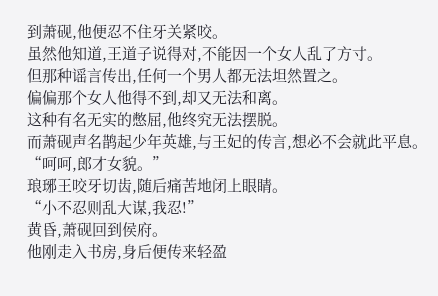到萧砚,他便忍不住牙关紧咬。
虽然他知道,王道子说得对,不能因一个女人乱了方寸。
但那种谣言传出,任何一个男人都无法坦然置之。
偏偏那个女人他得不到,却又无法和离。
这种有名无实的憋屈,他终究无法摆脱。
而萧砚声名鹊起少年英雄,与王妃的传言,想必不会就此平息。
“呵呵,郎才女貌。”
琅琊王咬牙切齿,随后痛苦地闭上眼睛。
“小不忍则乱大谋,我忍!”
黄昏,萧砚回到侯府。
他刚走入书房,身后便传来轻盈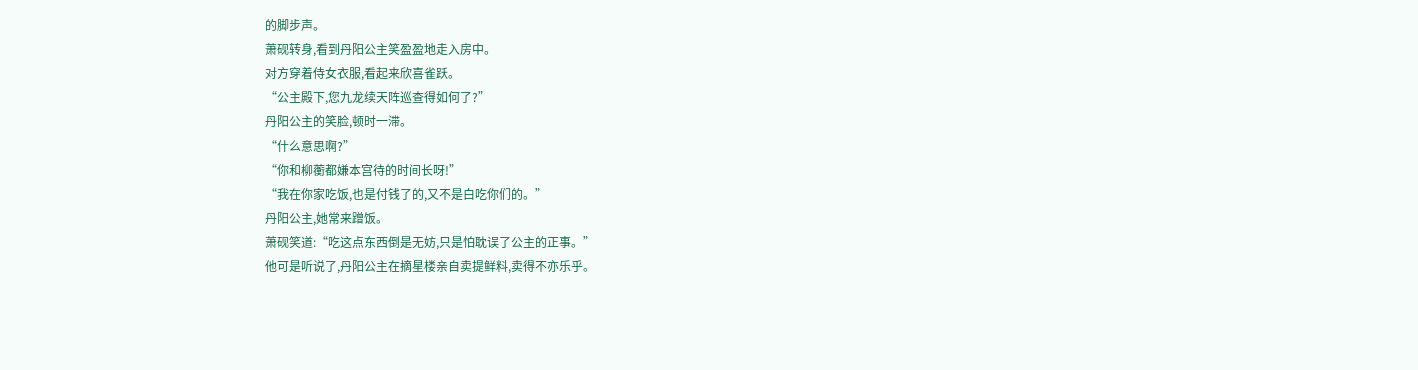的脚步声。
萧砚转身,看到丹阳公主笑盈盈地走入房中。
对方穿着侍女衣服,看起来欣喜雀跃。
“公主殿下,您九龙续天阵巡查得如何了?”
丹阳公主的笑脸,顿时一滞。
“什么意思啊?”
“你和柳蘅都嫌本宫待的时间长呀!”
“我在你家吃饭,也是付钱了的,又不是白吃你们的。”
丹阳公主,她常来蹭饭。
萧砚笑道:“吃这点东西倒是无妨,只是怕耽误了公主的正事。”
他可是听说了,丹阳公主在摘星楼亲自卖提鲜料,卖得不亦乐乎。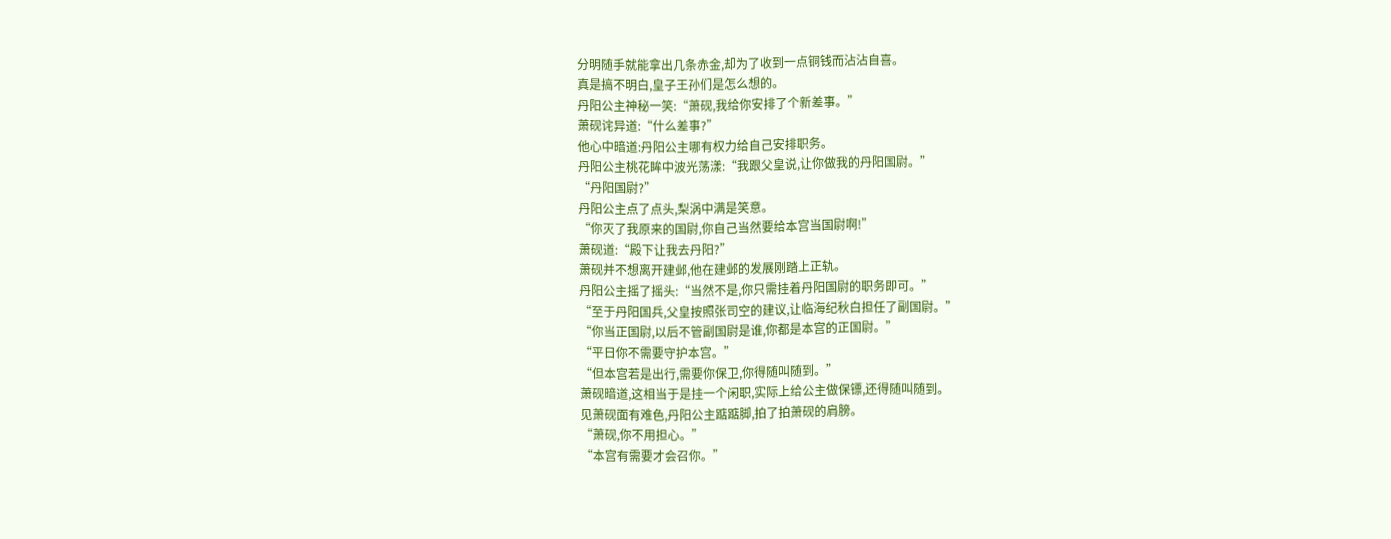分明随手就能拿出几条赤金,却为了收到一点铜钱而沾沾自喜。
真是搞不明白,皇子王孙们是怎么想的。
丹阳公主神秘一笑:“萧砚,我给你安排了个新差事。”
萧砚诧异道:“什么差事?”
他心中暗道:丹阳公主哪有权力给自己安排职务。
丹阳公主桃花眸中波光荡漾:“我跟父皇说,让你做我的丹阳国尉。”
“丹阳国尉?”
丹阳公主点了点头,梨涡中满是笑意。
“你灭了我原来的国尉,你自己当然要给本宫当国尉啊!”
萧砚道:“殿下让我去丹阳?”
萧砚并不想离开建邺,他在建邺的发展刚踏上正轨。
丹阳公主摇了摇头:“当然不是,你只需挂着丹阳国尉的职务即可。”
“至于丹阳国兵,父皇按照张司空的建议,让临海纪秋白担任了副国尉。”
“你当正国尉,以后不管副国尉是谁,你都是本宫的正国尉。”
“平日你不需要守护本宫。”
“但本宫若是出行,需要你保卫,你得随叫随到。”
萧砚暗道,这相当于是挂一个闲职,实际上给公主做保镖,还得随叫随到。
见萧砚面有难色,丹阳公主踮踮脚,拍了拍萧砚的肩膀。
“萧砚,你不用担心。”
“本宫有需要才会召你。”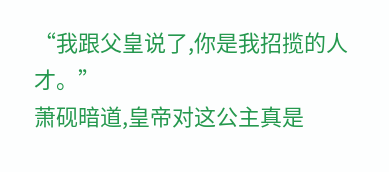“我跟父皇说了,你是我招揽的人才。”
萧砚暗道,皇帝对这公主真是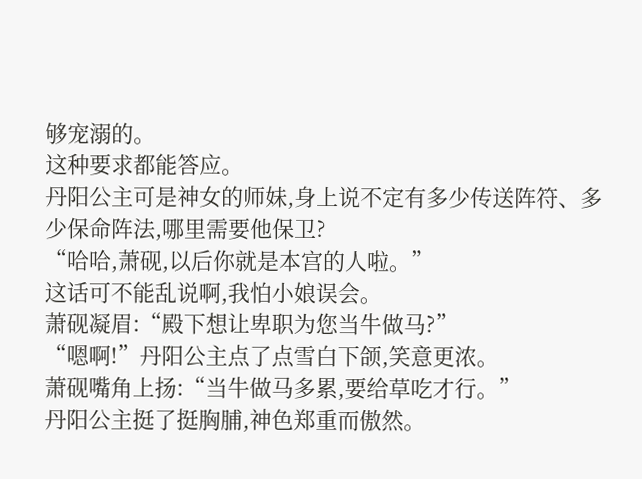够宠溺的。
这种要求都能答应。
丹阳公主可是神女的师妹,身上说不定有多少传送阵符、多少保命阵法,哪里需要他保卫?
“哈哈,萧砚,以后你就是本宫的人啦。”
这话可不能乱说啊,我怕小娘误会。
萧砚凝眉:“殿下想让卑职为您当牛做马?”
“嗯啊!”丹阳公主点了点雪白下颌,笑意更浓。
萧砚嘴角上扬:“当牛做马多累,要给草吃才行。”
丹阳公主挺了挺胸脯,神色郑重而傲然。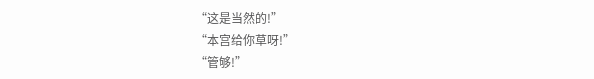“这是当然的!”
“本宫给你草呀!”
“管够!”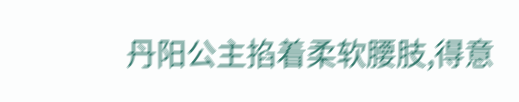丹阳公主掐着柔软腰肢,得意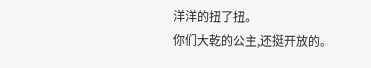洋洋的扭了扭。
你们大乾的公主,还挺开放的。